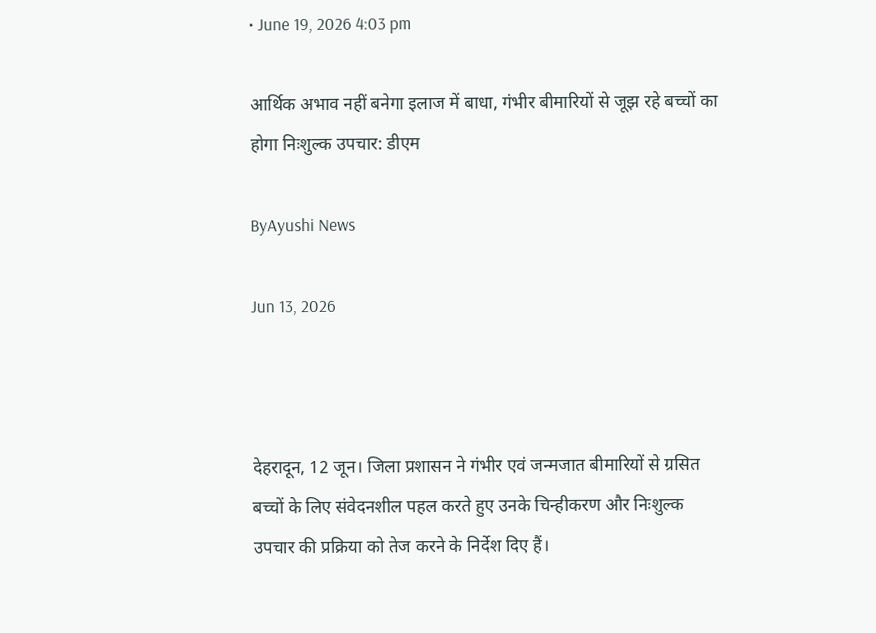• June 19, 2026 4:03 pm

आर्थिक अभाव नहीं बनेगा इलाज में बाधा, गंभीर बीमारियों से जूझ रहे बच्चों का होगा निःशुल्क उपचार: डीएम

ByAyushi News

Jun 13, 2026



देहरादून, 12 जून। जिला प्रशासन ने गंभीर एवं जन्मजात बीमारियों से ग्रसित बच्चों के लिए संवेदनशील पहल करते हुए उनके चिन्हीकरण और निःशुल्क उपचार की प्रक्रिया को तेज करने के निर्देश दिए हैं।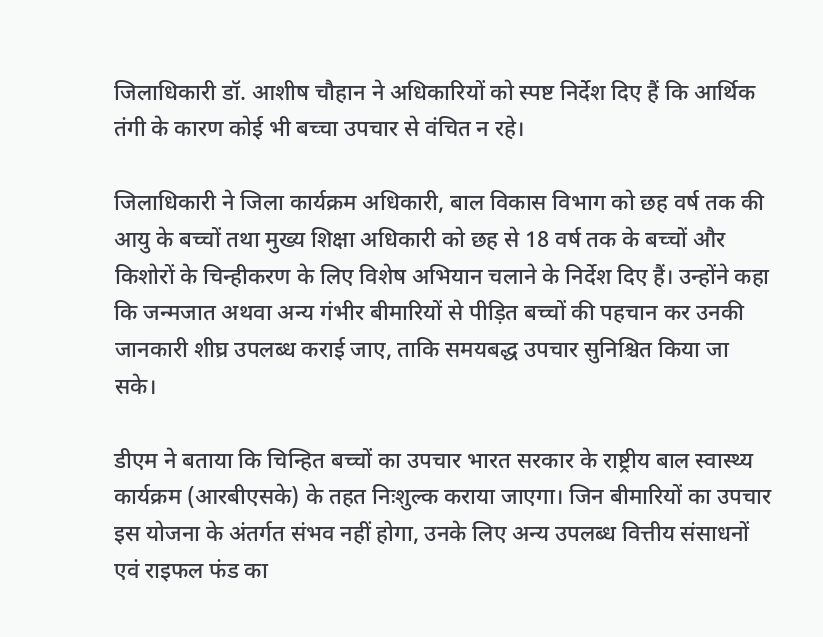जिलाधिकारी डॉ. आशीष चौहान ने अधिकारियों को स्पष्ट निर्देश दिए हैं कि आर्थिक तंगी के कारण कोई भी बच्चा उपचार से वंचित न रहे।

जिलाधिकारी ने जिला कार्यक्रम अधिकारी, बाल विकास विभाग को छह वर्ष तक की आयु के बच्चों तथा मुख्य शिक्षा अधिकारी को छह से 18 वर्ष तक के बच्चों और किशोरों के चिन्हीकरण के लिए विशेष अभियान चलाने के निर्देश दिए हैं। उन्होंने कहा कि जन्मजात अथवा अन्य गंभीर बीमारियों से पीड़ित बच्चों की पहचान कर उनकी जानकारी शीघ्र उपलब्ध कराई जाए, ताकि समयबद्ध उपचार सुनिश्चित किया जा सके।

डीएम ने बताया कि चिन्हित बच्चों का उपचार भारत सरकार के राष्ट्रीय बाल स्वास्थ्य कार्यक्रम (आरबीएसके) के तहत निःशुल्क कराया जाएगा। जिन बीमारियों का उपचार इस योजना के अंतर्गत संभव नहीं होगा, उनके लिए अन्य उपलब्ध वित्तीय संसाधनों एवं राइफल फंड का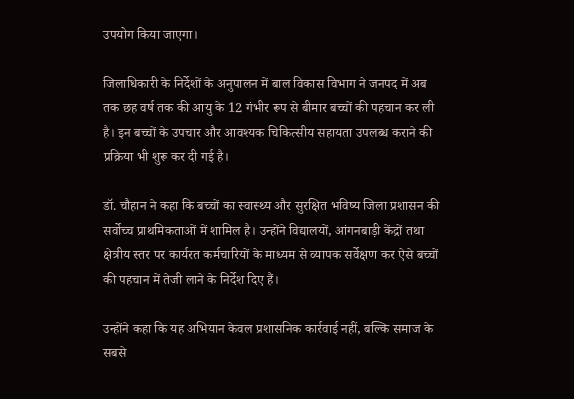उपयोग किया जाएगा।

जिलाधिकारी के निर्देशों के अनुपालन में बाल विकास विभाग ने जनपद में अब तक छह वर्ष तक की आयु के 12 गंभीर रूप से बीमार बच्चों की पहचान कर ली है। इन बच्चों के उपचार और आवश्यक चिकित्सीय सहायता उपलब्ध कराने की प्रक्रिया भी शुरू कर दी गई है।

डॉ. चौहान ने कहा कि बच्चों का स्वास्थ्य और सुरक्षित भविष्य जिला प्रशासन की सर्वोच्च प्राथमिकताओं में शामिल है। उन्होंने विद्यालयों, आंगनबाड़ी केंद्रों तथा क्षेत्रीय स्तर पर कार्यरत कर्मचारियों के माध्यम से व्यापक सर्वेक्षण कर ऐसे बच्चों की पहचान में तेजी लाने के निर्देश दिए हैं।

उन्होंने कहा कि यह अभियान केवल प्रशासनिक कार्रवाई नहीं, बल्कि समाज के सबसे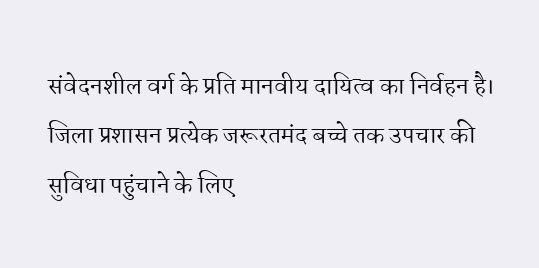संवेदनशील वर्ग के प्रति मानवीय दायित्व का निर्वहन है। जिला प्रशासन प्रत्येक जरूरतमंद बच्चे तक उपचार की सुविधा पहुंचाने के लिए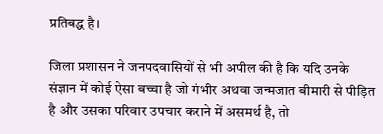प्रतिबद्ध है।

जिला प्रशासन ने जनपदवासियों से भी अपील की है कि यदि उनके संज्ञान में कोई ऐसा बच्चा है जो गंभीर अथवा जन्मजात बीमारी से पीड़ित है और उसका परिवार उपचार कराने में असमर्थ है, तो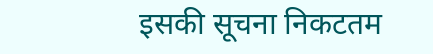इसकी सूचना निकटतम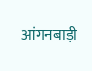आंगनबाड़ी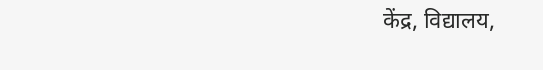केंद्र, विद्यालय,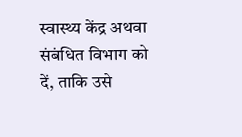स्वास्थ्य केंद्र अथवा संबंधित विभाग को दें, ताकि उसे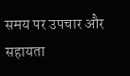समय पर उपचार और सहायता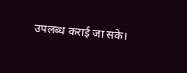उपलब्ध कराई जा सके।